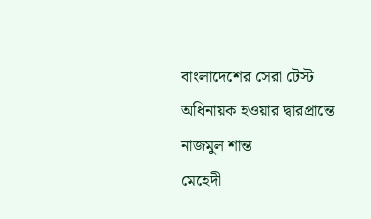বাংলাদেশের সেরা টেস্ট অধিনায়ক হওয়ার দ্বারপ্রান্তে নাজমুল শান্ত
মেহেদী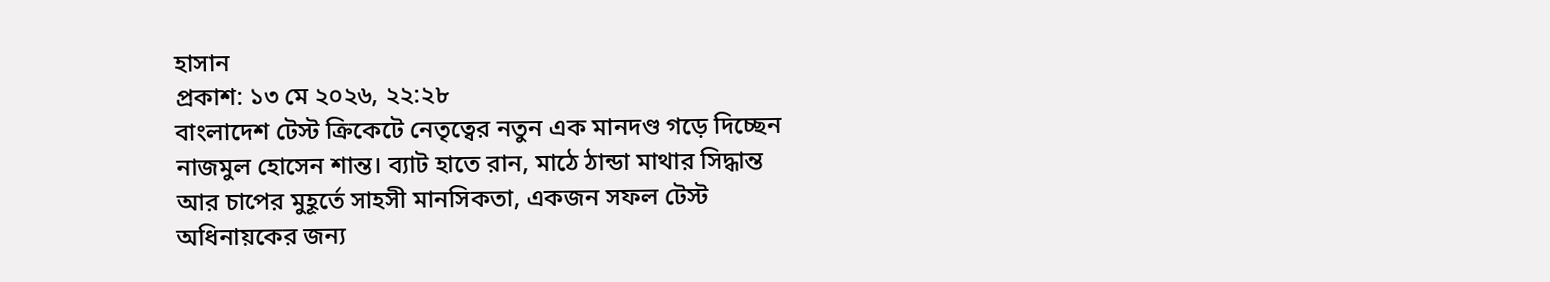হাসান
প্রকাশ: ১৩ মে ২০২৬, ২২:২৮
বাংলাদেশ টেস্ট ক্রিকেটে নেতৃত্বের নতুন এক মানদণ্ড গড়ে দিচ্ছেন নাজমুল হোসেন শান্ত। ব্যাট হাতে রান, মাঠে ঠান্ডা মাথার সিদ্ধান্ত আর চাপের মুহূর্তে সাহসী মানসিকতা, একজন সফল টেস্ট অধিনায়কের জন্য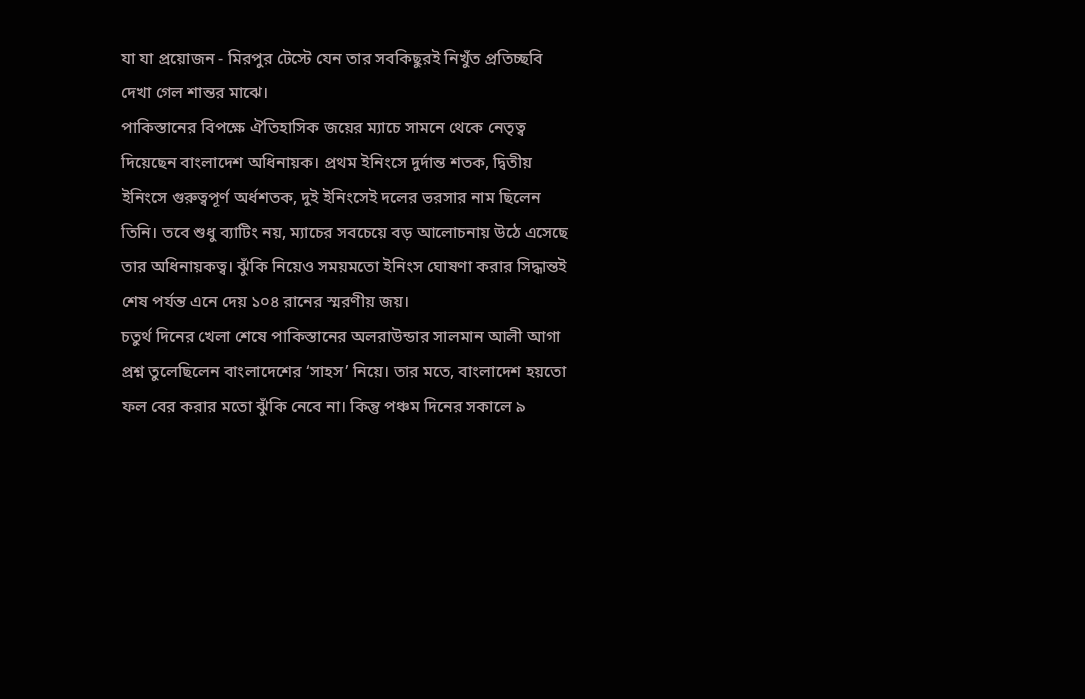যা যা প্রয়োজন - মিরপুর টেস্টে যেন তার সবকিছুরই নিখুঁত প্রতিচ্ছবি দেখা গেল শান্তর মাঝে।
পাকিস্তানের বিপক্ষে ঐতিহাসিক জয়ের ম্যাচে সামনে থেকে নেতৃত্ব দিয়েছেন বাংলাদেশ অধিনায়ক। প্রথম ইনিংসে দুর্দান্ত শতক, দ্বিতীয় ইনিংসে গুরুত্বপূর্ণ অর্ধশতক, দুই ইনিংসেই দলের ভরসার নাম ছিলেন তিনি। তবে শুধু ব্যাটিং নয়, ম্যাচের সবচেয়ে বড় আলোচনায় উঠে এসেছে তার অধিনায়কত্ব। ঝুঁকি নিয়েও সময়মতো ইনিংস ঘোষণা করার সিদ্ধান্তই শেষ পর্যন্ত এনে দেয় ১০৪ রানের স্মরণীয় জয়।
চতুর্থ দিনের খেলা শেষে পাকিস্তানের অলরাউন্ডার সালমান আলী আগা প্রশ্ন তুলেছিলেন বাংলাদেশের ‘সাহস’ নিয়ে। তার মতে, বাংলাদেশ হয়তো ফল বের করার মতো ঝুঁকি নেবে না। কিন্তু পঞ্চম দিনের সকালে ৯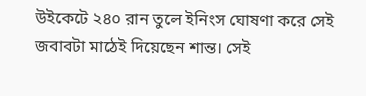উইকেটে ২৪০ রান তুলে ইনিংস ঘোষণা করে সেই জবাবটা মাঠেই দিয়েছেন শান্ত। সেই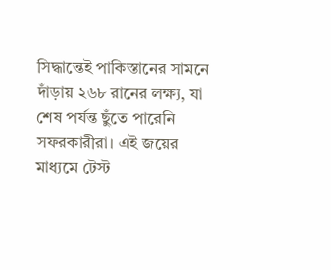সিদ্ধান্তেই পাকিস্তানের সামনে দাঁড়ায় ২৬৮ রানের লক্ষ্য, যা শেষ পর্যন্ত ছুঁতে পারেনি সফরকারীরা। এই জয়ের মাধ্যমে টেস্ট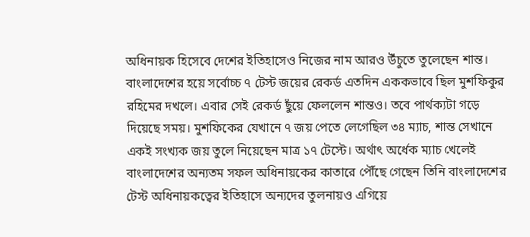অধিনায়ক হিসেবে দেশের ইতিহাসেও নিজের নাম আরও উঁচুতে তুলেছেন শান্ত।
বাংলাদেশের হয়ে সর্বোচ্চ ৭ টেস্ট জয়ের রেকর্ড এতদিন এককভাবে ছিল মুশফিকুর রহিমের দখলে। এবার সেই রেকর্ড ছুঁয়ে ফেললেন শান্তও। তবে পার্থক্যটা গড়ে দিয়েছে সময়। মুশফিকের যেখানে ৭ জয় পেতে লেগেছিল ৩৪ ম্যাচ, শান্ত সেখানে একই সংখ্যক জয় তুলে নিয়েছেন মাত্র ১৭ টেস্টে। অর্থাৎ অর্ধেক ম্যাচ খেলেই বাংলাদেশের অন্যতম সফল অধিনায়কের কাতারে পৌঁছে গেছেন তিনি বাংলাদেশের টেস্ট অধিনায়কত্বের ইতিহাসে অন্যদের তুলনায়ও এগিয়ে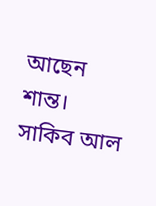আছেন শান্ত। সাকিব আল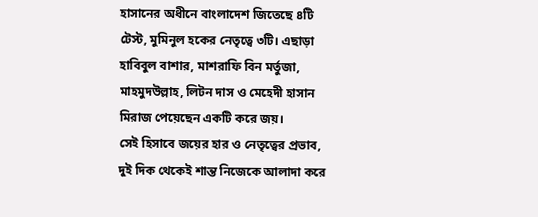হাসানের অধীনে বাংলাদেশ জিতেছে ৪টি টেস্ট, মুমিনুল হকের নেতৃত্বে ৩টি। এছাড়া হাবিবুল বাশার, মাশরাফি বিন মর্তুজা, মাহমুদউল্লাহ, লিটন দাস ও মেহেদী হাসান মিরাজ পেয়েছেন একটি করে জয়।
সেই হিসাবে জয়ের হার ও নেতৃত্বের প্রভাব, দুই দিক থেকেই শান্ত নিজেকে আলাদা করে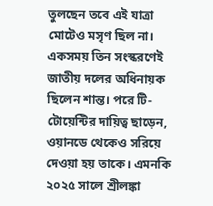তুলছেন তবে এই যাত্রা মোটেও মসৃণ ছিল না। একসময় তিন সংস্করণেই জাতীয় দলের অধিনায়ক ছিলেন শান্ত। পরে টি-টোয়েন্টির দায়িত্ব ছাড়েন, ওয়ানডে থেকেও সরিয়ে দেওয়া হয় তাকে। এমনকি ২০২৫ সালে শ্রীলঙ্কা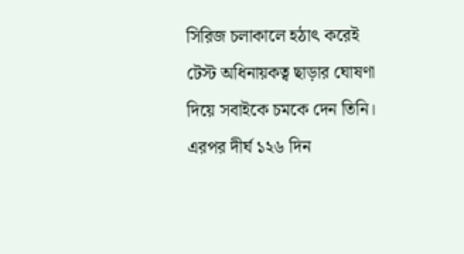সিরিজ চলাকালে হঠাৎ করেই টেস্ট অধিনায়কত্ব ছাড়ার ঘোষণা দিয়ে সবাইকে চমকে দেন তিনি। এরপর দীর্ঘ ১২৬ দিন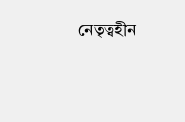নেতৃত্বহীন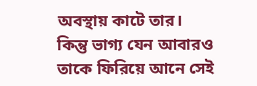অবস্থায় কাটে তার।
কিন্তু ভাগ্য যেন আবারও তাকে ফিরিয়ে আনে সেই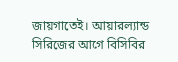জায়গাতেই। আয়ারল্যান্ড সিরিজের আগে বিসিবির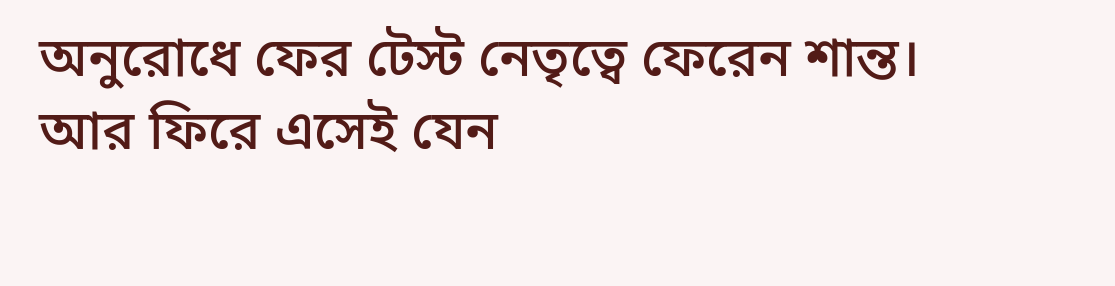অনুরোধে ফের টেস্ট নেতৃত্বে ফেরেন শান্ত। আর ফিরে এসেই যেন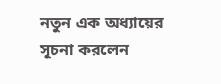নতুন এক অধ্যায়ের সূচনা করলেন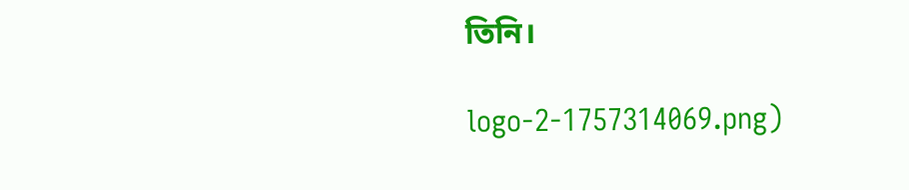তিনি।

logo-2-1757314069.png)